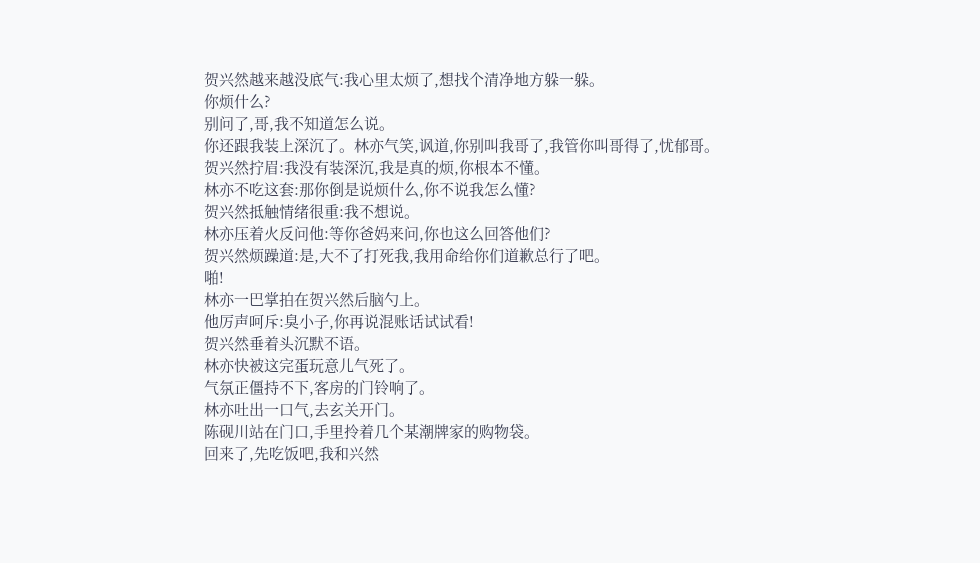贺兴然越来越没底气:我心里太烦了,想找个清净地方躲一躲。
你烦什么?
别问了,哥,我不知道怎么说。
你还跟我装上深沉了。林亦气笑,讽道,你别叫我哥了,我管你叫哥得了,忧郁哥。
贺兴然拧眉:我没有装深沉,我是真的烦,你根本不懂。
林亦不吃这套:那你倒是说烦什么,你不说我怎么懂?
贺兴然抵触情绪很重:我不想说。
林亦压着火反问他:等你爸妈来问,你也这么回答他们?
贺兴然烦躁道:是,大不了打死我,我用命给你们道歉总行了吧。
啪!
林亦一巴掌拍在贺兴然后脑勺上。
他厉声呵斥:臭小子,你再说混账话试试看!
贺兴然垂着头沉默不语。
林亦快被这完蛋玩意儿气死了。
气氛正僵持不下,客房的门铃响了。
林亦吐出一口气,去玄关开门。
陈砚川站在门口,手里拎着几个某潮牌家的购物袋。
回来了,先吃饭吧,我和兴然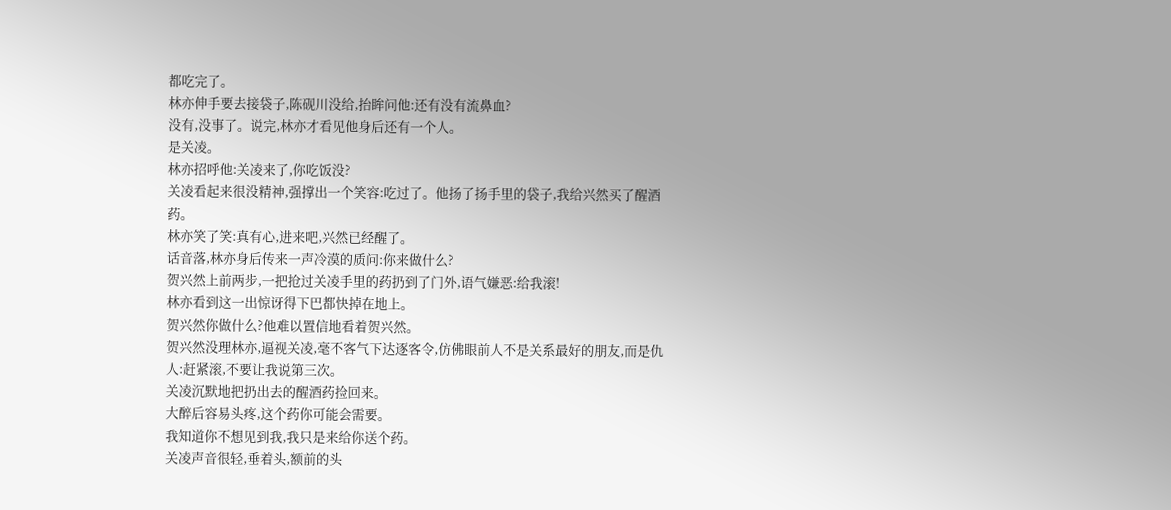都吃完了。
林亦伸手要去接袋子,陈砚川没给,抬眸问他:还有没有流鼻血?
没有,没事了。说完,林亦才看见他身后还有一个人。
是关凌。
林亦招呼他:关凌来了,你吃饭没?
关凌看起来很没精神,强撑出一个笑容:吃过了。他扬了扬手里的袋子,我给兴然买了醒酒药。
林亦笑了笑:真有心,进来吧,兴然已经醒了。
话音落,林亦身后传来一声冷漠的质问:你来做什么?
贺兴然上前两步,一把抢过关凌手里的药扔到了门外,语气嫌恶:给我滚!
林亦看到这一出惊讶得下巴都快掉在地上。
贺兴然你做什么?他难以置信地看着贺兴然。
贺兴然没理林亦,逼视关凌,毫不客气下达逐客令,仿佛眼前人不是关系最好的朋友,而是仇人:赶紧滚,不要让我说第三次。
关凌沉默地把扔出去的醒酒药捡回来。
大醉后容易头疼,这个药你可能会需要。
我知道你不想见到我,我只是来给你送个药。
关凌声音很轻,垂着头,额前的头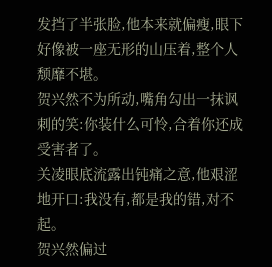发挡了半张脸,他本来就偏瘦,眼下好像被一座无形的山压着,整个人颓靡不堪。
贺兴然不为所动,嘴角勾出一抹讽刺的笑:你装什么可怜,合着你还成受害者了。
关凌眼底流露出钝痛之意,他艰涩地开口:我没有,都是我的错,对不起。
贺兴然偏过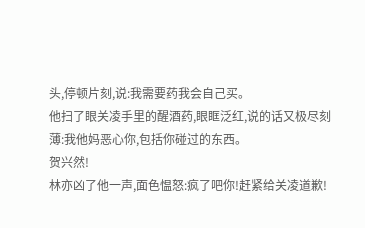头,停顿片刻,说:我需要药我会自己买。
他扫了眼关凌手里的醒酒药,眼眶泛红,说的话又极尽刻薄:我他妈恶心你,包括你碰过的东西。
贺兴然!
林亦凶了他一声,面色愠怒:疯了吧你!赶紧给关凌道歉!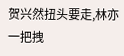贺兴然扭头要走,林亦一把拽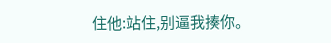住他:站住,别逼我揍你。